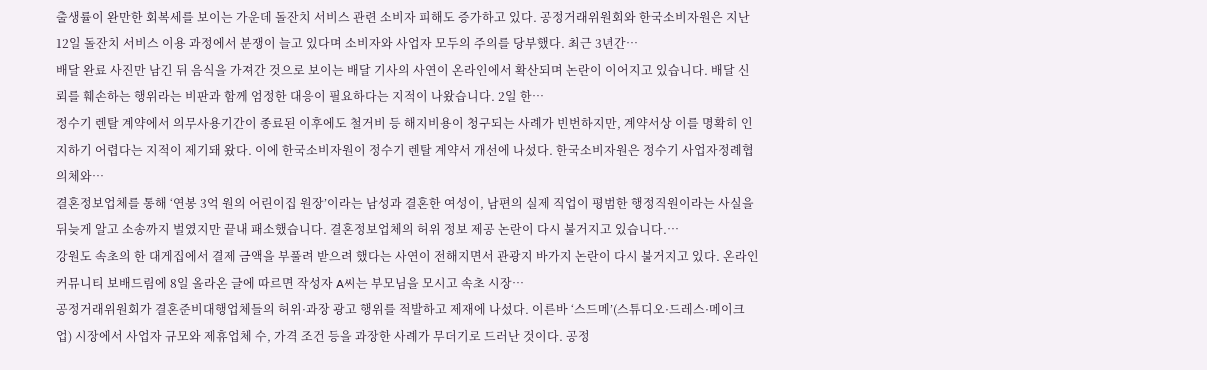출생률이 완만한 회복세를 보이는 가운데 돌잔치 서비스 관련 소비자 피해도 증가하고 있다. 공정거래위원회와 한국소비자원은 지난 12일 돌잔치 서비스 이용 과정에서 분쟁이 늘고 있다며 소비자와 사업자 모두의 주의를 당부했다. 최근 3년간…
배달 완료 사진만 남긴 뒤 음식을 가져간 것으로 보이는 배달 기사의 사연이 온라인에서 확산되며 논란이 이어지고 있습니다. 배달 신뢰를 훼손하는 행위라는 비판과 함께 엄정한 대응이 필요하다는 지적이 나왔습니다. 2일 한…
정수기 렌탈 계약에서 의무사용기간이 종료된 이후에도 철거비 등 해지비용이 청구되는 사례가 빈번하지만, 계약서상 이를 명확히 인지하기 어렵다는 지적이 제기돼 왔다. 이에 한국소비자원이 정수기 렌탈 계약서 개선에 나섰다. 한국소비자원은 정수기 사업자정례협의체와…
결혼정보업체를 통해 ‘연봉 3억 원의 어린이집 원장’이라는 남성과 결혼한 여성이, 남편의 실제 직업이 평범한 행정직원이라는 사실을 뒤늦게 알고 소송까지 벌였지만 끝내 패소했습니다. 결혼정보업체의 허위 정보 제공 논란이 다시 불거지고 있습니다.…
강원도 속초의 한 대게집에서 결제 금액을 부풀려 받으려 했다는 사연이 전해지면서 관광지 바가지 논란이 다시 불거지고 있다. 온라인 커뮤니티 보배드림에 8일 올라온 글에 따르면 작성자 A씨는 부모님을 모시고 속초 시장…
공정거래위원회가 결혼준비대행업체들의 허위·과장 광고 행위를 적발하고 제재에 나섰다. 이른바 ‘스드메’(스튜디오·드레스·메이크업) 시장에서 사업자 규모와 제휴업체 수, 가격 조건 등을 과장한 사례가 무더기로 드러난 것이다. 공정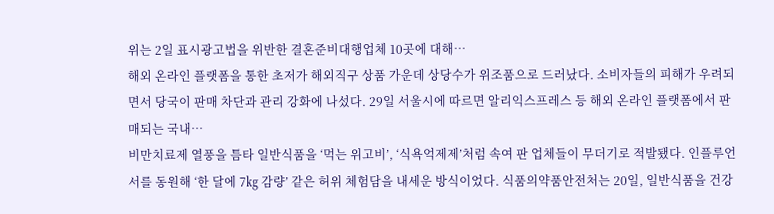위는 2일 표시광고법을 위반한 결혼준비대행업체 10곳에 대해…
해외 온라인 플랫폼을 통한 초저가 해외직구 상품 가운데 상당수가 위조품으로 드러났다. 소비자들의 피해가 우려되면서 당국이 판매 차단과 관리 강화에 나섰다. 29일 서울시에 따르면 알리익스프레스 등 해외 온라인 플랫폼에서 판매되는 국내…
비만치료제 열풍을 틈타 일반식품을 ‘먹는 위고비’, ‘식욕억제제’처럼 속여 판 업체들이 무더기로 적발됐다. 인플루언서를 동원해 ‘한 달에 7㎏ 감량’ 같은 허위 체험담을 내세운 방식이었다. 식품의약품안전처는 20일, 일반식품을 건강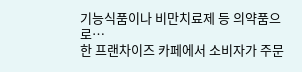기능식품이나 비만치료제 등 의약품으로…
한 프랜차이즈 카페에서 소비자가 주문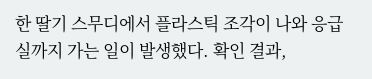한 딸기 스무디에서 플라스틱 조각이 나와 응급실까지 가는 일이 발생했다. 확인 결과,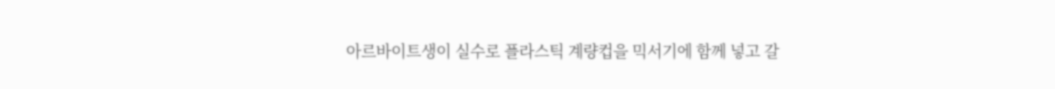아르바이트생이 실수로 플라스틱 계량컵을 믹서기에 함께 넣고 갈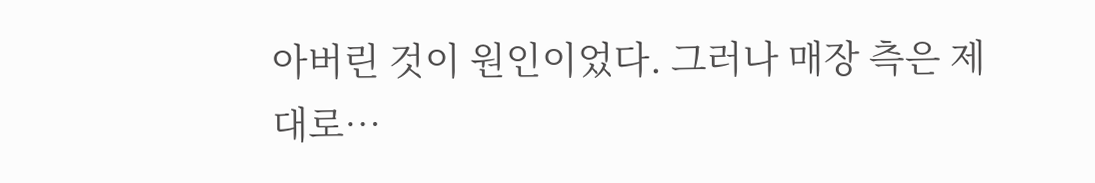아버린 것이 원인이었다. 그러나 매장 측은 제대로…